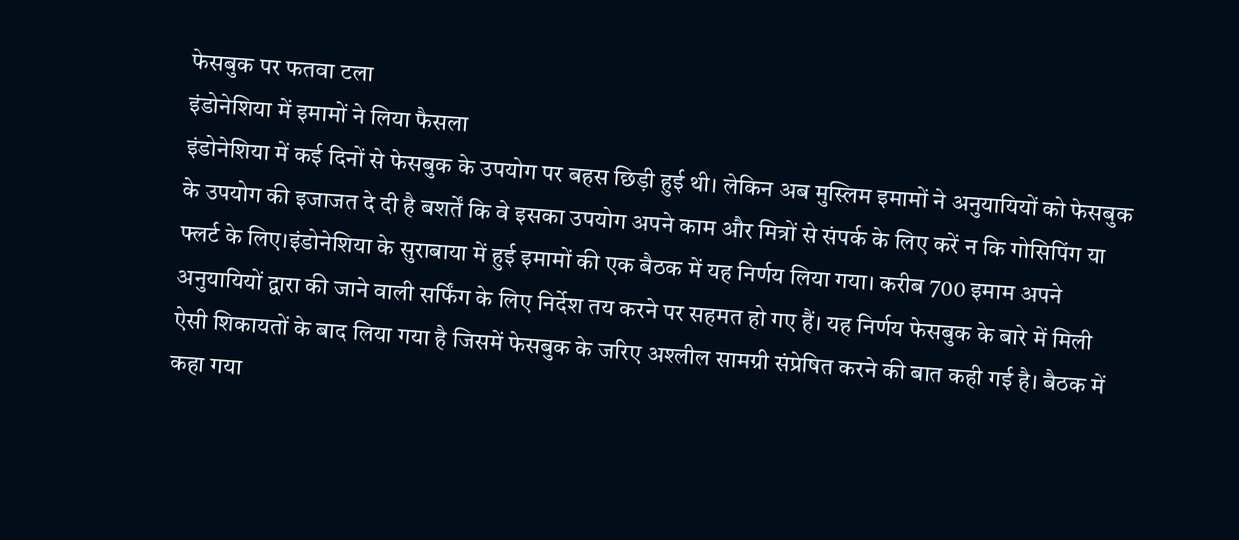फेसबुक पर फतवा टला
इंडोनेशिया में इमामों ने लिया फैसला
इंडोनेशिया में कई दिनों से फेसबुक के उपयोग पर बहस छिड़ी हुई थी। लेकिन अब मुस्लिम इमामों ने अनुयायियों को फेसबुक के उपयोग की इजाजत दे दी है बशर्तें कि वे इसका उपयोग अपने काम और मित्रों से संपर्क के लिए करें न कि गोसिपिंग या फ्लर्ट के लिए।इंडोनेशिया के सुराबाया में हुई इमामों की एक बैठक में यह निर्णय लिया गया। करीब 700 इमाम अपने अनुयायियों द्वारा की जाने वाली सर्फिंग के लिए निर्देश तय करने पर सहमत हो गए हैं। यह निर्णय फेसबुक के बारे में मिली ऐसी शिकायतों के बाद लिया गया है जिसमें फेसबुक के जरिए अश्लील सामग्री संप्रेषित करने की बात कही गई है। बैठक में कहा गया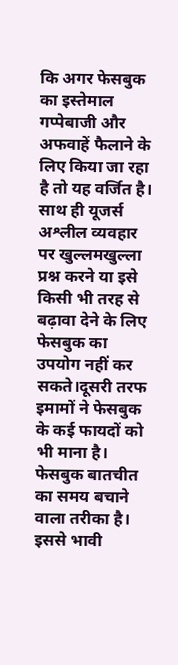कि अगर फेसबुक का इस्तेमाल गप्पेबाजी और अफवाहें फैलाने के लिए किया जा रहा है तो यह वर्जित है। साथ ही यूजर्स अश्लील व्यवहार पर खुल्लमखुल्ला प्रश्न करने या इसे किसी भी तरह से बढ़ावा देने के लिए फेसबुक का उपयोग नहीं कर सकते।दूसरी तरफ इमामों ने फेसबुक के कई फायदों को भी माना है। फेसबुक बातचीत का समय बचाने वाला तरीका है। इससे भावी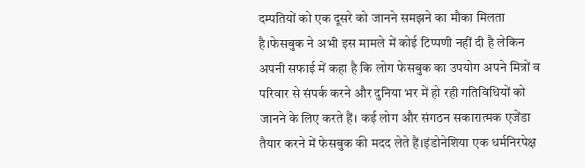दम्पतियों को एक दूसरे को जानने समझने का मौका मिलता है।फेसबुक ने अभी इस मामले में कोई टिप्पणी नहीं दी है लेकिन अपनी सफाई में कहा है कि लोग फेसबुक का उपयोग अपने मित्रों व परिवार से संपर्क करने और दुनिया भर में हो रही गतिविधियों को जानने के लिए करते हैं। कई लोग और संगठन सकारात्मक एजेंडा तैयार करने में फेसबुक की मदद लेते हैं।इंडोनेशिया एक धर्मनिरपेक्ष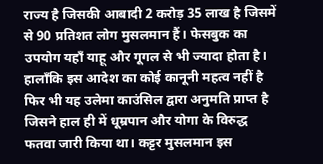राज्य है जिसकी आबादी 2 करोड़ 35 लाख है जिसमें से 90 प्रतिशत लोग मुसलमान हैं। फेसबुक का उपयोग यहाँ याहू और गूगल से भी ज्यादा होता है। हालाँकि इस आदेश का कोई कानूनी महत्व नहीं है फिर भी यह उलेमा काउंसिल द्वारा अनुमति प्राप्त है जिसने हाल ही में धूम्रपान और योगा के विरुद्ध फतवा जारी किया था। कट्टर मुसलमान इस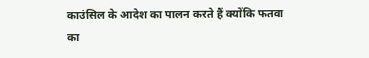काउंसिल के आदेश का पालन करते हैं क्योंकि फतवा का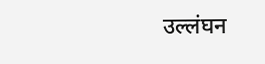उल्लंघन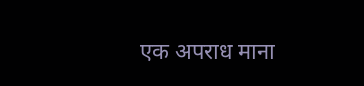एक अपराध माना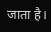जाता है।